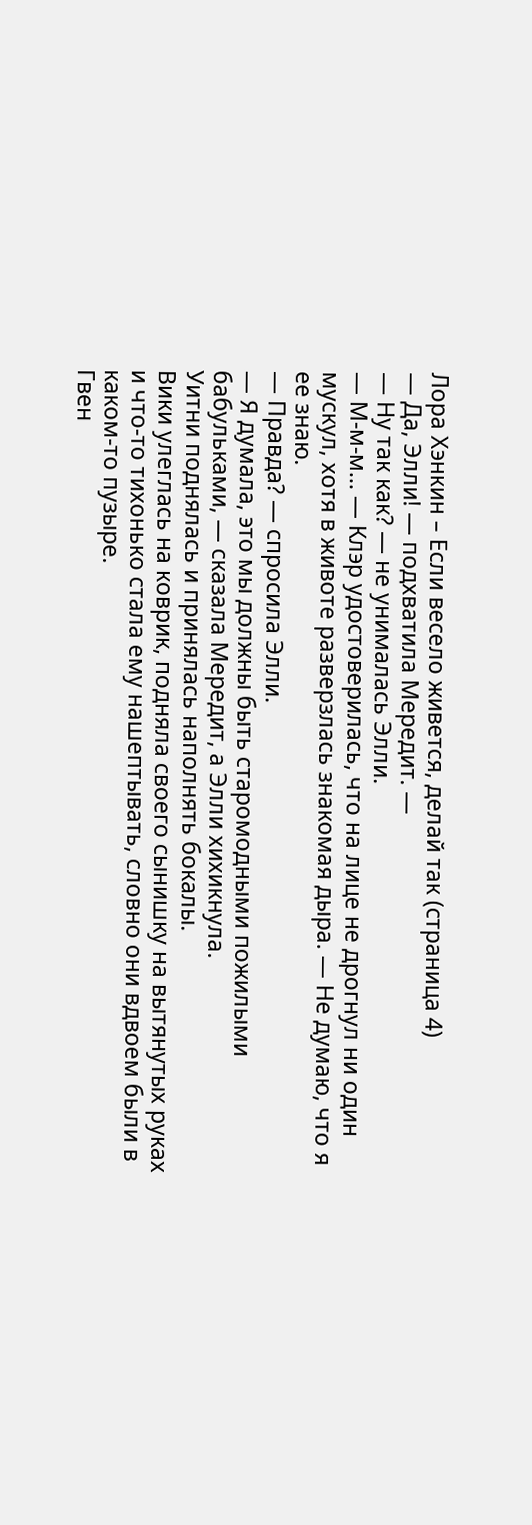Лора Хэнкин – Если весело живется, делай так (страница 4)
— Да, Элли! — подхватила Мередит. —
— Ну так как? — не унималась Элли.
— М-м-м… — Клэр удостоверилась, что на лице не дрогнул ни один мускул, хотя в животе разверзлась знакомая дыра. — Не думаю, что я ее знаю.
— Правда? — спросила Элли.
— Я думала, это мы должны быть старомодными пожилыми бабульками, — сказала Мередит, а Элли хихикнула.
Уитни поднялась и принялась наполнять бокалы.
Вики улеглась на коврик, подняла своего сынишку на вытянутых руках и что-то тихонько стала ему нашептывать, словно они вдвоем были в каком-то пузыре.
Гвен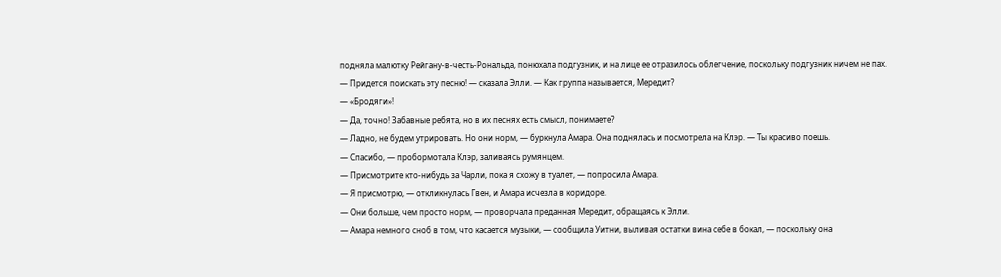подняла малютку Рейгану-в-честь-Рональда, понюхала подгузник, и на лице ее отразилось облегчение, поскольку подгузник ничем не пах.
— Придется поискать эту песню! — сказала Элли. — Как группа называется, Мередит?
— «Бродяги»!
— Да, точно! Забавные ребята, но в их песнях есть смысл, понимаете?
— Ладно, не будем утрировать. Но они норм, — буркнула Амара. Она поднялась и посмотрела на Клэр. — Ты красиво поешь.
— Спасибо, — пробормотала Клэр, заливаясь румянцем.
— Присмотрите кто-нибудь за Чарли, пока я схожу в туалет, — попросила Амара.
— Я присмотрю, — откликнулась Гвен, и Амара исчезла в коридоре.
— Они больше, чем просто норм, — проворчала преданная Мередит, обращаясь к Элли.
— Амара немного сноб в том, что касается музыки, — сообщила Уитни, выливая остатки вина себе в бокал, — поскольку она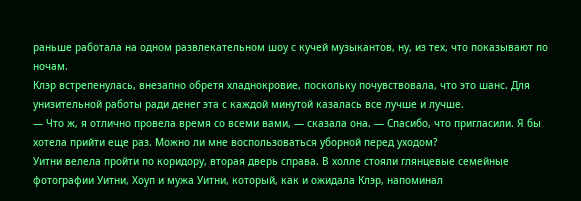раньше работала на одном развлекательном шоу с кучей музыкантов, ну, из тех, что показывают по ночам.
Клэр встрепенулась, внезапно обретя хладнокровие, поскольку почувствовала, что это шанс. Для унизительной работы ради денег эта с каждой минутой казалась все лучше и лучше.
— Что ж, я отлично провела время со всеми вами, — сказала она. — Спасибо, что пригласили. Я бы хотела прийти еще раз. Можно ли мне воспользоваться уборной перед уходом?
Уитни велела пройти по коридору, вторая дверь справа. В холле стояли глянцевые семейные фотографии Уитни, Хоуп и мужа Уитни, который, как и ожидала Клэр, напоминал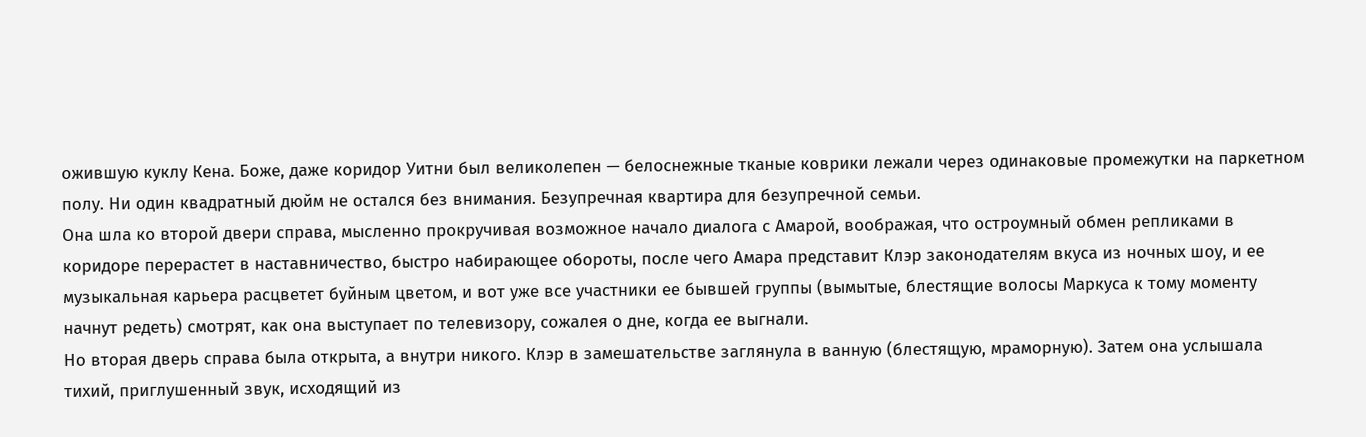ожившую куклу Кена. Боже, даже коридор Уитни был великолепен — белоснежные тканые коврики лежали через одинаковые промежутки на паркетном полу. Ни один квадратный дюйм не остался без внимания. Безупречная квартира для безупречной семьи.
Она шла ко второй двери справа, мысленно прокручивая возможное начало диалога с Амарой, воображая, что остроумный обмен репликами в коридоре перерастет в наставничество, быстро набирающее обороты, после чего Амара представит Клэр законодателям вкуса из ночных шоу, и ее музыкальная карьера расцветет буйным цветом, и вот уже все участники ее бывшей группы (вымытые, блестящие волосы Маркуса к тому моменту начнут редеть) смотрят, как она выступает по телевизору, сожалея о дне, когда ее выгнали.
Но вторая дверь справа была открыта, а внутри никого. Клэр в замешательстве заглянула в ванную (блестящую, мраморную). Затем она услышала тихий, приглушенный звук, исходящий из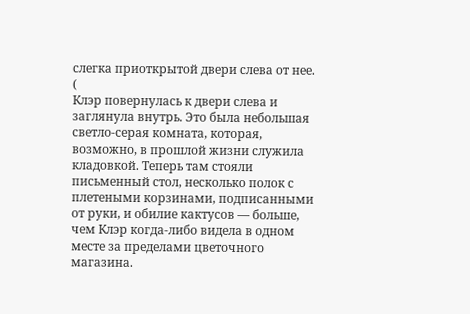слегка приоткрытой двери слева от нее.
(
Клэр повернулась к двери слева и заглянула внутрь. Это была небольшая светло-серая комната, которая, возможно, в прошлой жизни служила кладовкой. Теперь там стояли письменный стол, несколько полок с плетеными корзинами, подписанными от руки, и обилие кактусов — больше, чем Клэр когда-либо видела в одном месте за пределами цветочного магазина.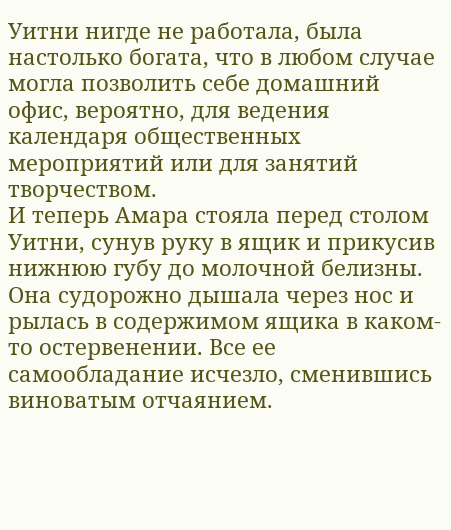Уитни нигде не работала, была настолько богата, что в любом случае могла позволить себе домашний офис, вероятно, для ведения календаря общественных мероприятий или для занятий творчеством.
И теперь Амара стояла перед столом Уитни, сунув руку в ящик и прикусив нижнюю губу до молочной белизны. Она судорожно дышала через нос и рылась в содержимом ящика в каком-то остервенении. Все ее самообладание исчезло, сменившись виноватым отчаянием.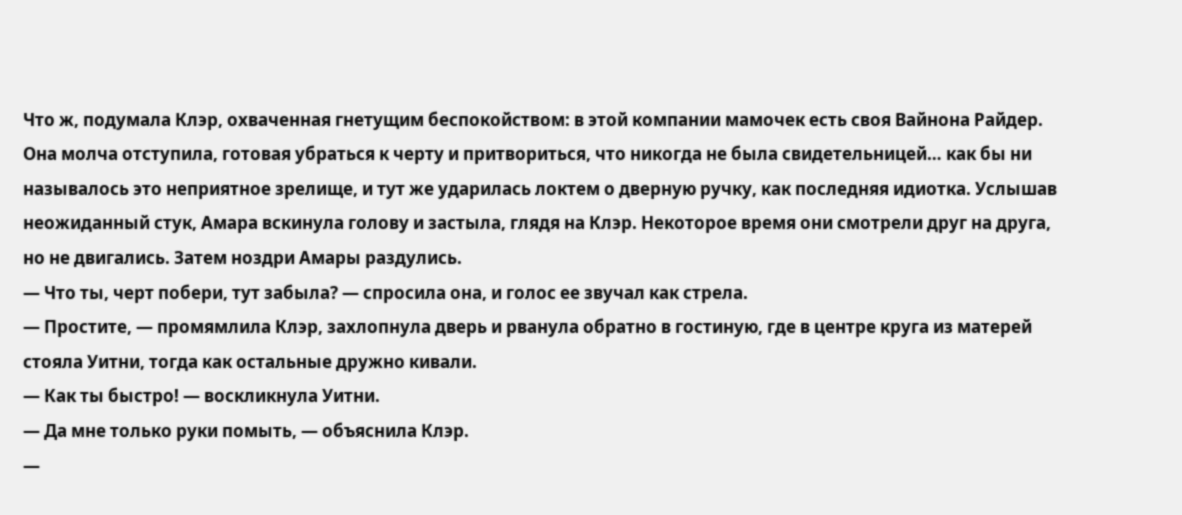Что ж, подумала Клэр, охваченная гнетущим беспокойством: в этой компании мамочек есть своя Вайнона Райдер. Она молча отступила, готовая убраться к черту и притвориться, что никогда не была свидетельницей… как бы ни называлось это неприятное зрелище, и тут же ударилась локтем о дверную ручку, как последняя идиотка. Услышав неожиданный стук, Амара вскинула голову и застыла, глядя на Клэр. Некоторое время они смотрели друг на друга, но не двигались. Затем ноздри Амары раздулись.
— Что ты, черт побери, тут забыла? — спросила она, и голос ее звучал как стрела.
— Простите, — промямлила Клэр, захлопнула дверь и рванула обратно в гостиную, где в центре круга из матерей стояла Уитни, тогда как остальные дружно кивали.
— Как ты быстро! — воскликнула Уитни.
— Да мне только руки помыть, — объяснила Клэр.
—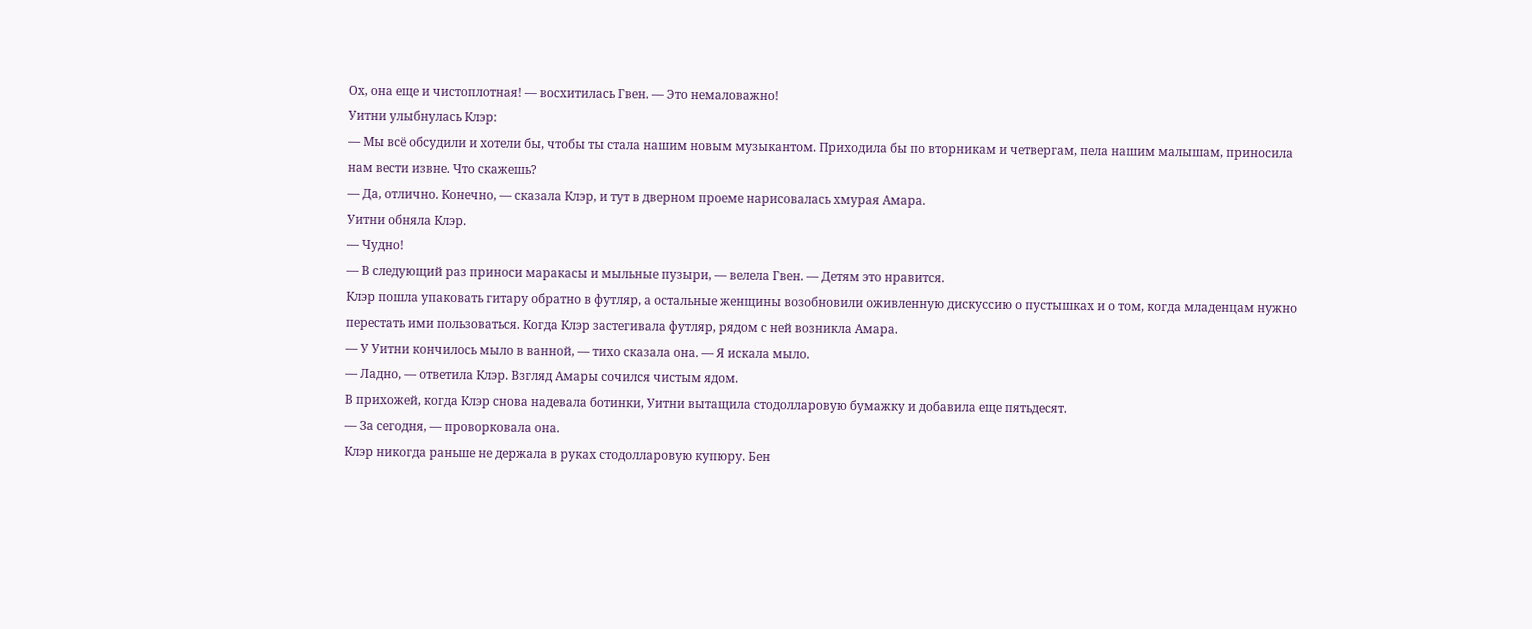Ох, она еще и чистоплотная! — восхитилась Гвен. — Это немаловажно!
Уитни улыбнулась Клэр:
— Мы всё обсудили и хотели бы, чтобы ты стала нашим новым музыкантом. Приходила бы по вторникам и четвергам, пела нашим малышам, приносила нам вести извне. Что скажешь?
— Да, отлично. Конечно, — сказала Клэр, и тут в дверном проеме нарисовалась хмурая Амара.
Уитни обняла Клэр.
— Чудно!
— В следующий раз приноси маракасы и мыльные пузыри, — велела Гвен. — Детям это нравится.
Клэр пошла упаковать гитару обратно в футляр, а остальные женщины возобновили оживленную дискуссию о пустышках и о том, когда младенцам нужно перестать ими пользоваться. Когда Клэр застегивала футляр, рядом с ней возникла Амара.
— У Уитни кончилось мыло в ванной, — тихо сказала она. — Я искала мыло.
— Ладно, — ответила Клэр. Взгляд Амары сочился чистым ядом.
В прихожей, когда Клэр снова надевала ботинки, Уитни вытащила стодолларовую бумажку и добавила еще пятьдесят.
— За сегодня, — проворковала она.
Клэр никогда раньше не держала в руках стодолларовую купюру. Бен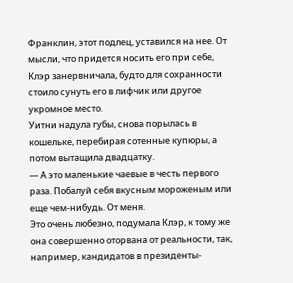Франклин, этот подлец, уставился на нее. От мысли, что придется носить его при себе, Клэр занервничала, будто для сохранности стоило сунуть его в лифчик или другое укромное место.
Уитни надула губы, снова порылась в кошельке, перебирая сотенные купюры, а потом вытащила двадцатку.
— А это маленькие чаевые в честь первого раза. Побалуй себя вкусным мороженым или еще чем-нибудь. От меня.
Это очень любезно, подумала Клэр, к тому же она совершенно оторвана от реальности, так, например, кандидатов в президенты-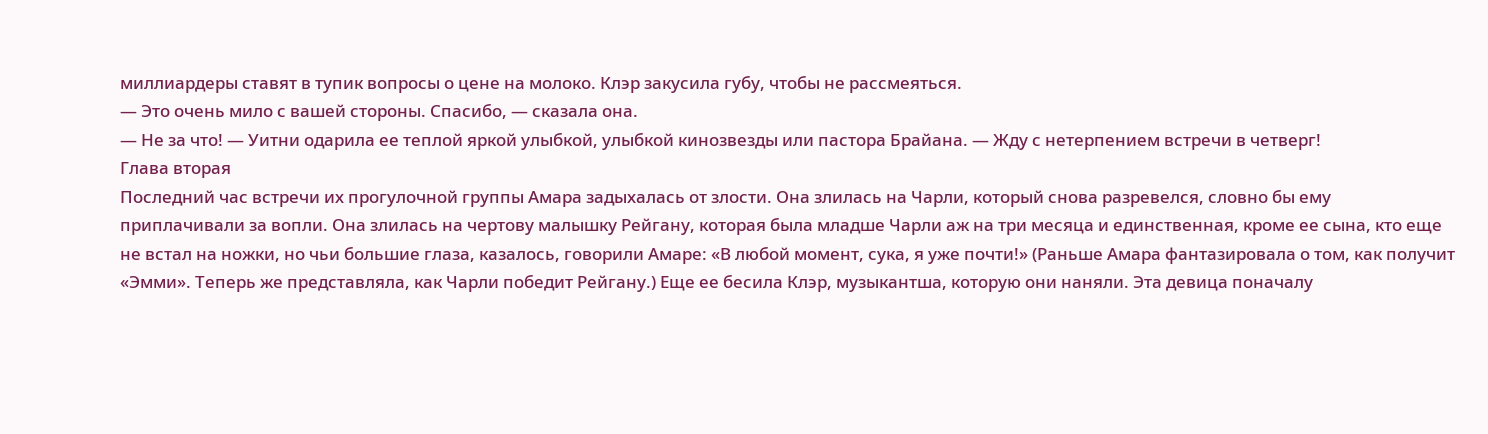миллиардеры ставят в тупик вопросы о цене на молоко. Клэр закусила губу, чтобы не рассмеяться.
— Это очень мило с вашей стороны. Спасибо, — сказала она.
— Не за что! — Уитни одарила ее теплой яркой улыбкой, улыбкой кинозвезды или пастора Брайана. — Жду с нетерпением встречи в четверг!
Глава вторая
Последний час встречи их прогулочной группы Амара задыхалась от злости. Она злилась на Чарли, который снова разревелся, словно бы ему приплачивали за вопли. Она злилась на чертову малышку Рейгану, которая была младше Чарли аж на три месяца и единственная, кроме ее сына, кто еще не встал на ножки, но чьи большие глаза, казалось, говорили Амаре: «В любой момент, сука, я уже почти!» (Раньше Амара фантазировала о том, как получит «Эмми». Теперь же представляла, как Чарли победит Рейгану.) Еще ее бесила Клэр, музыкантша, которую они наняли. Эта девица поначалу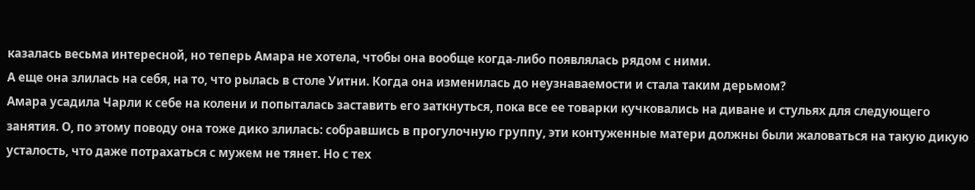казалась весьма интересной, но теперь Амара не хотела, чтобы она вообще когда-либо появлялась рядом с ними.
А еще она злилась на себя, на то, что рылась в столе Уитни. Когда она изменилась до неузнаваемости и стала таким дерьмом?
Амара усадила Чарли к себе на колени и попыталась заставить его заткнуться, пока все ее товарки кучковались на диване и стульях для следующего занятия. О, по этому поводу она тоже дико злилась: собравшись в прогулочную группу, эти контуженные матери должны были жаловаться на такую дикую усталость, что даже потрахаться с мужем не тянет. Но с тех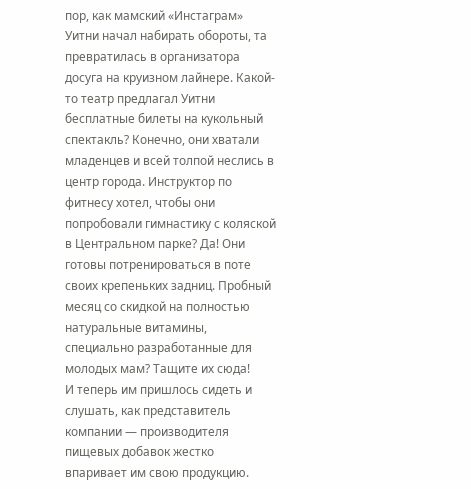пор, как мамский «Инстаграм» Уитни начал набирать обороты, та превратилась в организатора досуга на круизном лайнере. Какой-то театр предлагал Уитни бесплатные билеты на кукольный спектакль? Конечно, они хватали младенцев и всей толпой неслись в центр города. Инструктор по фитнесу хотел, чтобы они попробовали гимнастику с коляской в Центральном парке? Да! Они готовы потренироваться в поте своих крепеньких задниц. Пробный месяц со скидкой на полностью натуральные витамины, специально разработанные для молодых мам? Тащите их сюда!
И теперь им пришлось сидеть и слушать, как представитель компании — производителя пищевых добавок жестко впаривает им свою продукцию.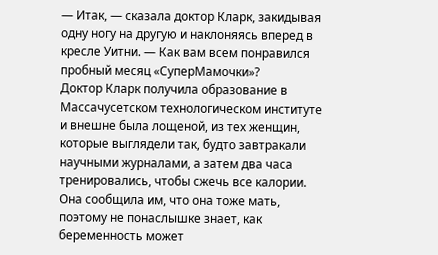— Итак, — сказала доктор Кларк, закидывая одну ногу на другую и наклоняясь вперед в кресле Уитни. — Как вам всем понравился пробный месяц «СуперМамочки»?
Доктор Кларк получила образование в Массачусетском технологическом институте и внешне была лощеной, из тех женщин, которые выглядели так, будто завтракали научными журналами, а затем два часа тренировались, чтобы сжечь все калории. Она сообщила им, что она тоже мать, поэтому не понаслышке знает, как беременность может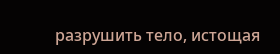разрушить тело, истощая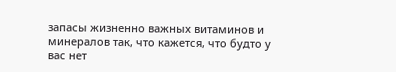запасы жизненно важных витаминов и минералов так, что кажется, что будто у вас нет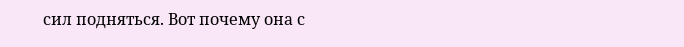сил подняться. Вот почему она с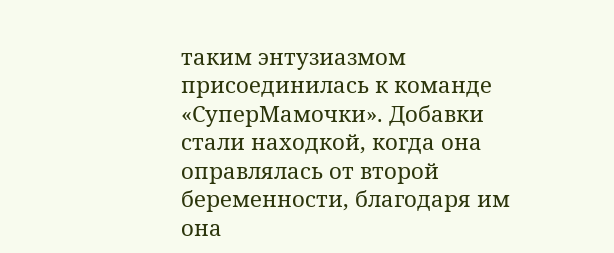таким энтузиазмом присоединилась к команде «СуперМамочки». Добавки стали находкой, когда она оправлялась от второй беременности, благодаря им она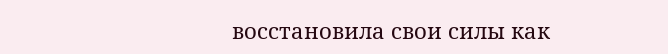восстановила свои силы как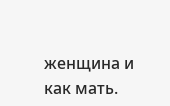женщина и как мать.